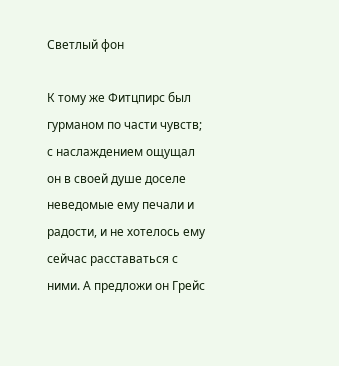Светлый фон

К тому же Фитцпирс был гурманом по части чувств; с наслаждением ощущал он в своей душе доселе неведомые ему печали и радости, и не хотелось ему сейчас расставаться с ними. А предложи он Грейс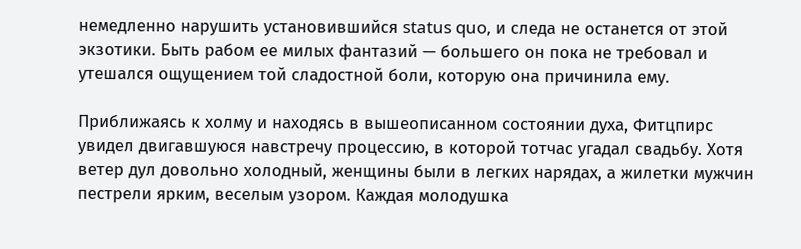немедленно нарушить установившийся status quo, и следа не останется от этой экзотики. Быть рабом ее милых фантазий — большего он пока не требовал и утешался ощущением той сладостной боли, которую она причинила ему.

Приближаясь к холму и находясь в вышеописанном состоянии духа, Фитцпирс увидел двигавшуюся навстречу процессию, в которой тотчас угадал свадьбу. Хотя ветер дул довольно холодный, женщины были в легких нарядах, а жилетки мужчин пестрели ярким, веселым узором. Каждая молодушка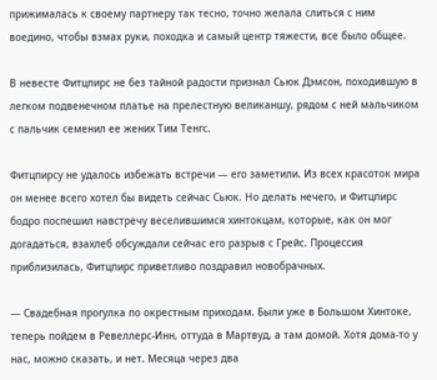прижималась к своему партнеру так тесно, точно желала слиться с ним воедино, чтобы взмах руки, походка и самый центр тяжести, все было общее.

В невесте Фитцпирс не без тайной радости признал Сьюк Дэмсон, походившую в легком подвенечном платье на прелестную великаншу, рядом с ней мальчиком с пальчик семенил ее жених Тим Тенгс.

Фитцпирсу не удалось избежать встречи — его заметили. Из всех красоток мира он менее всего хотел бы видеть сейчас Сьюк. Но делать нечего, и Фитцпирс бодро поспешил навстречу веселившимся хинтокцам, которые, как он мог догадаться, взахлеб обсуждали сейчас его разрыв с Грейс. Процессия приблизилась, Фитцпирс приветливо поздравил новобрачных.

— Свадебная прогулка по окрестным приходам. Были уже в Большом Хинтоке, теперь пойдем в Ревеллерс-Инн, оттуда в Мартвуд, а там домой. Хотя дома-то у нас, можно сказать, и нет. Месяца через два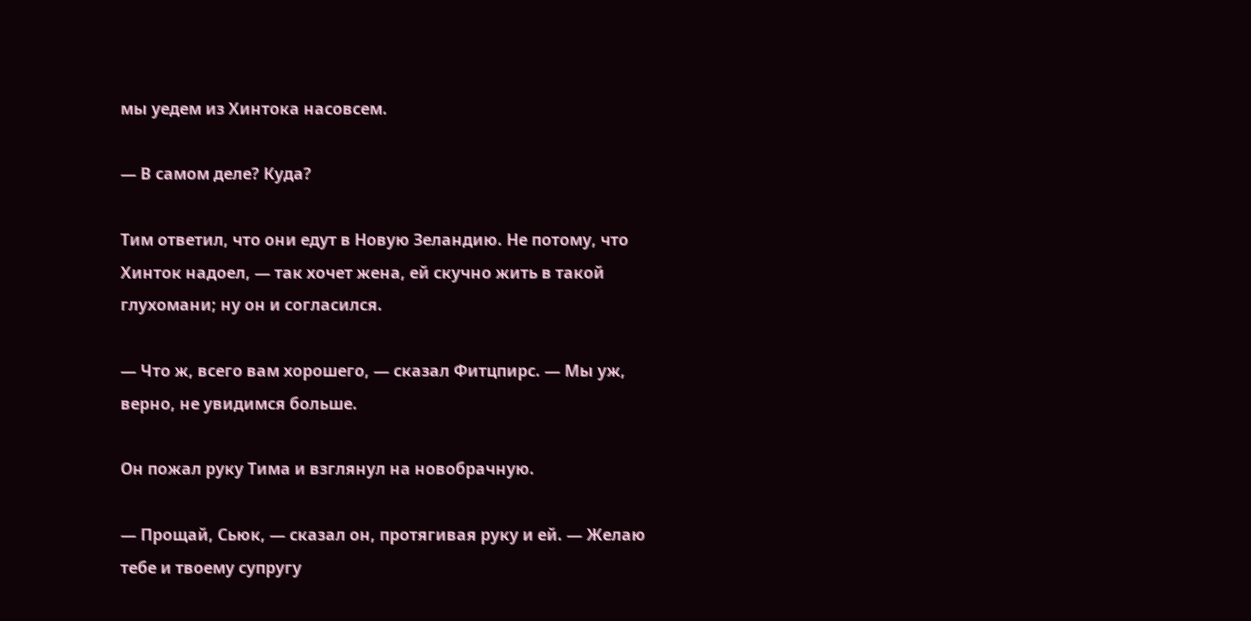мы уедем из Хинтока насовсем.

— В самом деле? Куда?

Тим ответил, что они едут в Новую Зеландию. Не потому, что Хинток надоел, — так хочет жена, ей скучно жить в такой глухомани; ну он и согласился.

— Что ж, всего вам хорошего, — сказал Фитцпирс. — Мы уж, верно, не увидимся больше.

Он пожал руку Тима и взглянул на новобрачную.

— Прощай, Сьюк, — сказал он, протягивая руку и ей. — Желаю тебе и твоему супругу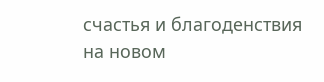счастья и благоденствия на новом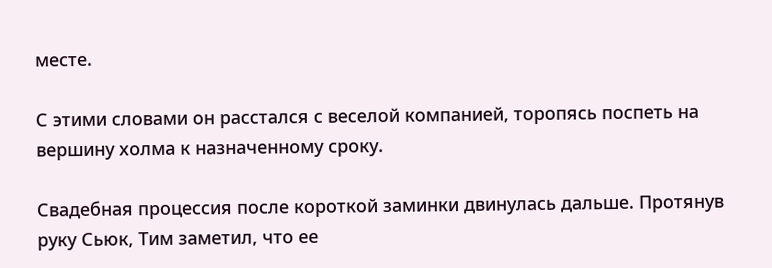месте.

С этими словами он расстался с веселой компанией, торопясь поспеть на вершину холма к назначенному сроку.

Свадебная процессия после короткой заминки двинулась дальше. Протянув руку Сьюк, Тим заметил, что ее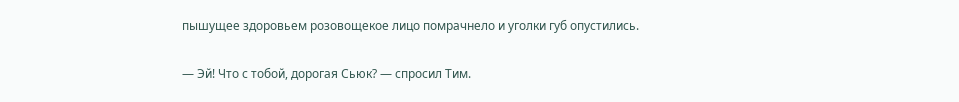пышущее здоровьем розовощекое лицо помрачнело и уголки губ опустились.

— Эй! Что с тобой, дорогая Сьюк? — спросил Тим.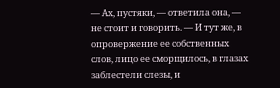— Ах, пустяки, — ответила она, — не стоит и говорить. — И тут же, в опровержение ее собственных слов, лицо ее сморщилось, в глазах заблестели слезы, и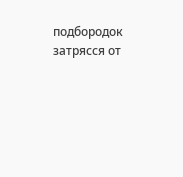подбородок затрясся от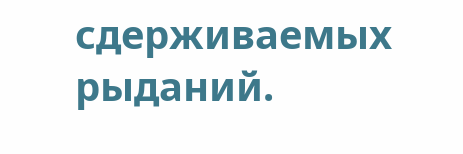сдерживаемых рыданий.